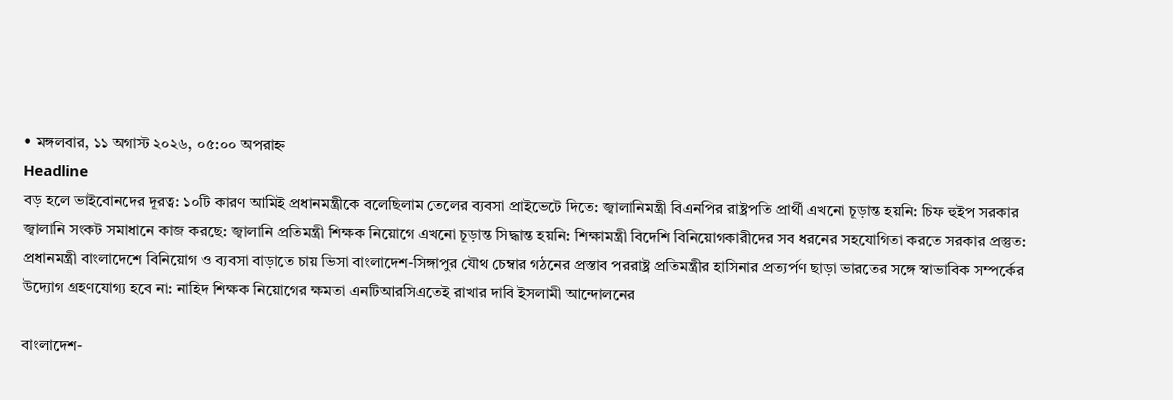• মঙ্গলবার, ১১ অগাস্ট ২০২৬, ০৫:০০ অপরাহ্ন
Headline
বড় হলে ভাইবোনদের দূরত্ব: ১০টি কারণ আমিই প্রধানমন্ত্রীকে বলেছিলাম তেলের ব্যবসা প্রাইভেটে দিতে: জ্বালানিমন্ত্রী বিএনপির রাষ্ট্রপতি প্রার্থী এখনো চূড়ান্ত হয়নি: চিফ হুইপ সরকার জ্বালানি সংকট সমাধানে কাজ করছে: জ্বালানি প্রতিমন্ত্রী শিক্ষক নিয়োগে এখনো চূড়ান্ত সিদ্ধান্ত হয়নি: শিক্ষামন্ত্রী বিদেশি বিনিয়োগকারীদের সব ধরনের সহযোগিতা করতে সরকার প্রস্তুত: প্রধানমন্ত্রী বাংলাদেশে বিনিয়োগ ও ব্যবসা বাড়াতে চায় ভিসা বাংলাদেশ-সিঙ্গাপুর যৌথ চেম্বার গঠনের প্রস্তাব পররাষ্ট্র প্রতিমন্ত্রীর হাসিনার প্রত্যর্পণ ছাড়া ভারতের সঙ্গে স্বাভাবিক সম্পর্কের উদ্যোগ গ্রহণযোগ্য হবে না: নাহিদ শিক্ষক নিয়োগের ক্ষমতা এনটিআরসিএতেই রাখার দাবি ইসলামী আন্দোলনের

বাংলাদেশ-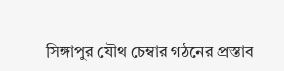সিঙ্গাপুর যৌথ চেম্বার গঠনের প্রস্তাব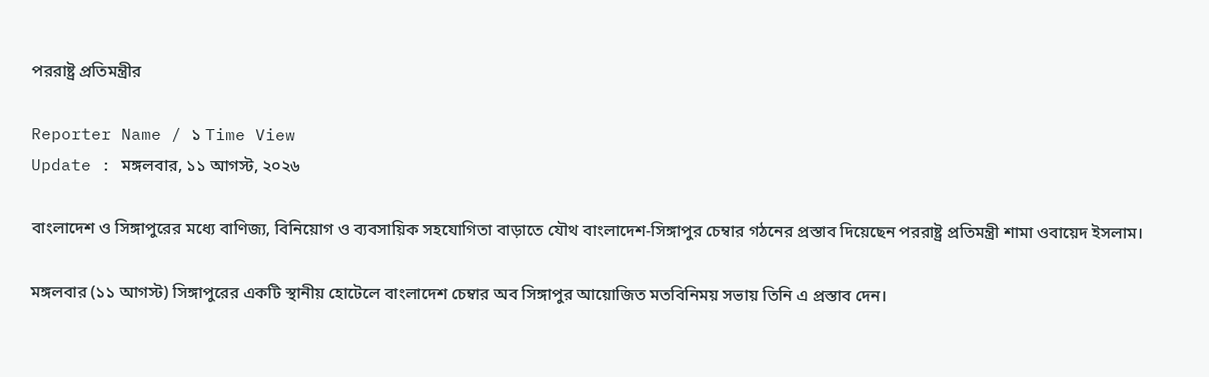পররাষ্ট্র প্রতিমন্ত্রীর

Reporter Name / ১ Time View
Update : মঙ্গলবার, ১১ আগস্ট, ২০২৬

বাংলাদেশ ও সিঙ্গাপুরের মধ্যে বাণিজ্য, বিনিয়োগ ও ব্যবসায়িক সহযোগিতা বাড়াতে যৌথ বাংলাদেশ-সিঙ্গাপুর চেম্বার গঠনের প্রস্তাব দিয়েছেন পররাষ্ট্র প্রতিমন্ত্রী শামা ওবায়েদ ইসলাম।

মঙ্গলবার (১১ আগস্ট) সিঙ্গাপুরের একটি স্থানীয় হোটেলে বাংলাদেশ চেম্বার অব সিঙ্গাপুর আয়োজিত মতবিনিময় সভায় তিনি এ প্রস্তাব দেন।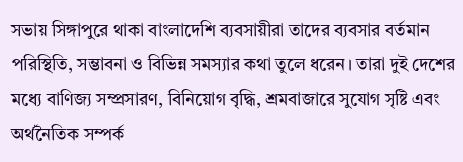সভায় সিঙ্গাপুরে থাকা বাংলাদেশি ব্যবসায়ীরা তাদের ব্যবসার বর্তমান পরিস্থিতি, সম্ভাবনা ও বিভিন্ন সমস্যার কথা তুলে ধরেন। তারা দুই দেশের মধ্যে বাণিজ্য সম্প্রসারণ, বিনিয়োগ বৃদ্ধি, শ্রমবাজারে সুযোগ সৃষ্টি এবং অর্থনৈতিক সম্পর্ক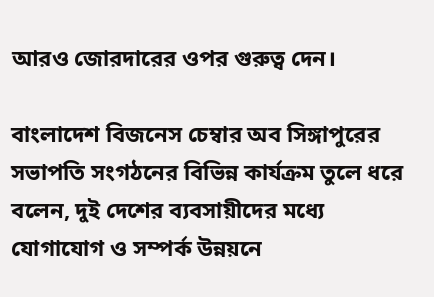আরও জোরদারের ওপর গুরুত্ব দেন।

বাংলাদেশ বিজনেস চেম্বার অব সিঙ্গাপুরের সভাপতি সংগঠনের বিভিন্ন কার্যক্রম তুলে ধরে বলেন, দুই দেশের ব্যবসায়ীদের মধ্যে যোগাযোগ ও সম্পর্ক উন্নয়নে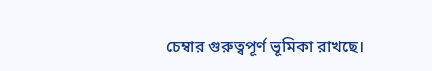চেম্বার গুরুত্বপূর্ণ ভূমিকা রাখছে।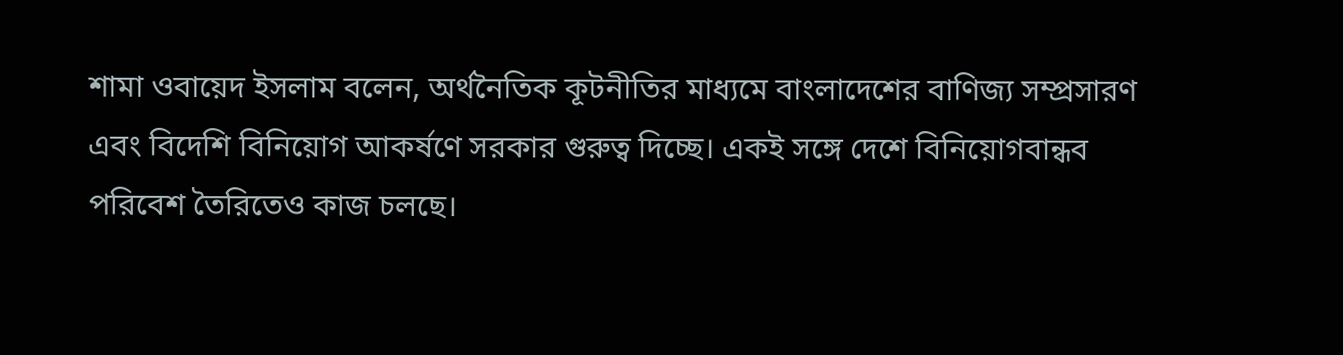শামা ওবায়েদ ইসলাম বলেন, অর্থনৈতিক কূটনীতির মাধ্যমে বাংলাদেশের বাণিজ্য সম্প্রসারণ এবং বিদেশি বিনিয়োগ আকর্ষণে সরকার গুরুত্ব দিচ্ছে। একই সঙ্গে দেশে বিনিয়োগবান্ধব পরিবেশ তৈরিতেও কাজ চলছে।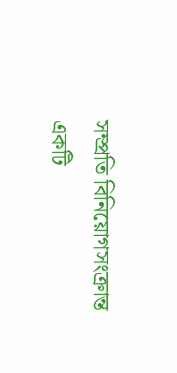সম্প্রতি বিনিয়োগসংক্রান্ত একটি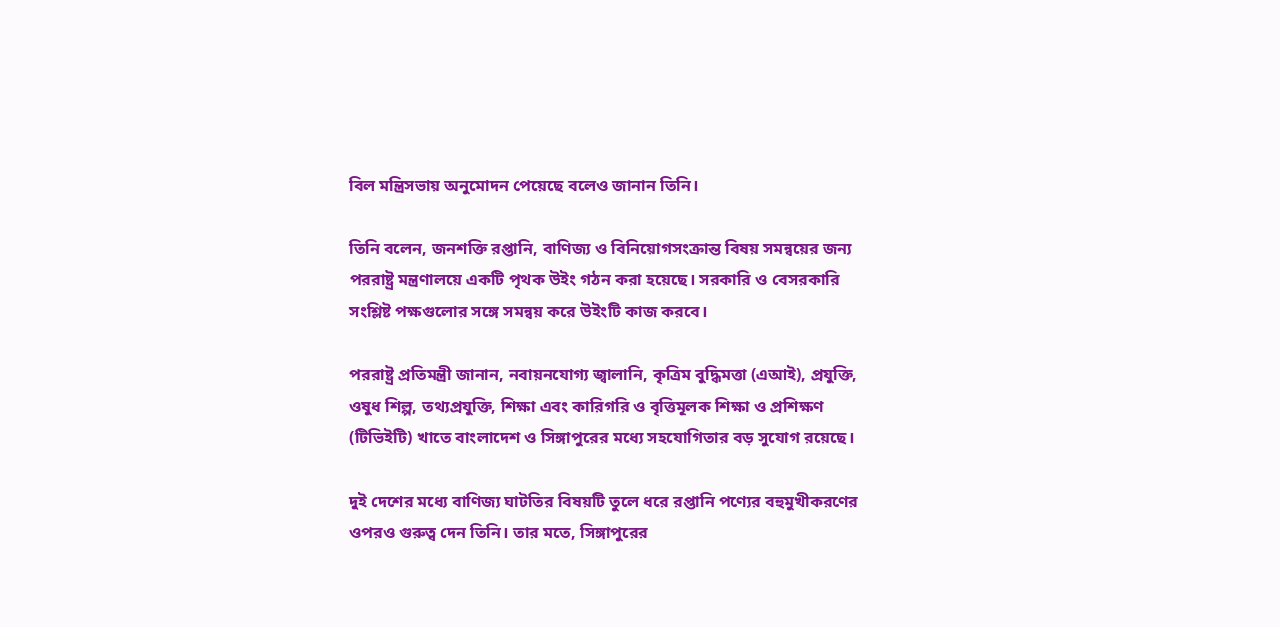বিল মন্ত্রিসভায় অনুমোদন পেয়েছে বলেও জানান তিনি।

তিনি বলেন, জনশক্তি রপ্তানি, বাণিজ্য ও বিনিয়োগসংক্রান্ত বিষয় সমন্বয়ের জন্য পররাষ্ট্র মন্ত্রণালয়ে একটি পৃথক উইং গঠন করা হয়েছে। সরকারি ও বেসরকারি সংশ্লিষ্ট পক্ষগুলোর সঙ্গে সমন্বয় করে উইংটি কাজ করবে।

পররাষ্ট্র প্রতিমন্ত্রী জানান, নবায়নযোগ্য জ্বালানি, কৃত্রিম বুদ্ধিমত্তা (এআই), প্রযুক্তি, ওষুধ শিল্প, তথ্যপ্রযুক্তি, শিক্ষা এবং কারিগরি ও বৃত্তিমূলক শিক্ষা ও প্রশিক্ষণ (টিভিইটি) খাতে বাংলাদেশ ও সিঙ্গাপুরের মধ্যে সহযোগিতার বড় সুযোগ রয়েছে।

দুই দেশের মধ্যে বাণিজ্য ঘাটতির বিষয়টি তুলে ধরে রপ্তানি পণ্যের বহুমুখীকরণের ওপরও গুরুত্ব দেন তিনি। তার মতে, সিঙ্গাপুরের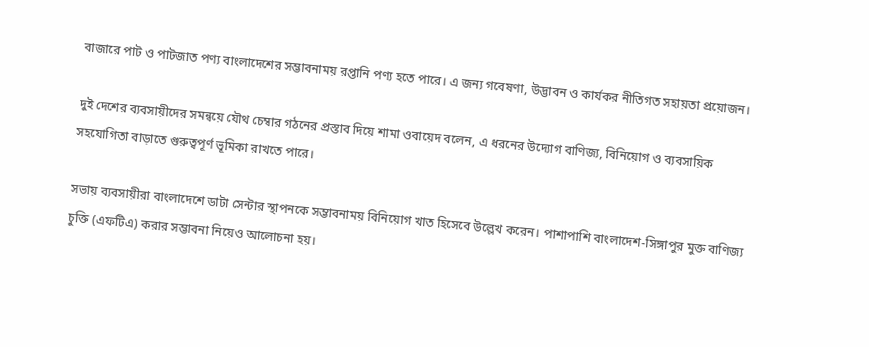বাজারে পাট ও পাটজাত পণ্য বাংলাদেশের সম্ভাবনাময় রপ্তানি পণ্য হতে পারে। এ জন্য গবেষণা, উদ্ভাবন ও কার্যকর নীতিগত সহায়তা প্রয়োজন।

দুই দেশের ব্যবসায়ীদের সমন্বয়ে যৌথ চেম্বার গঠনের প্রস্তাব দিয়ে শামা ওবায়েদ বলেন, এ ধরনের উদ্যোগ বাণিজ্য, বিনিয়োগ ও ব্যবসায়িক সহযোগিতা বাড়াতে গুরুত্বপূর্ণ ভূমিকা রাখতে পারে।

সভায় ব্যবসায়ীরা বাংলাদেশে ডাটা সেন্টার স্থাপনকে সম্ভাবনাময় বিনিয়োগ খাত হিসেবে উল্লেখ করেন। পাশাপাশি বাংলাদেশ-সিঙ্গাপুর মুক্ত বাণিজ্য চুক্তি (এফটিএ) করার সম্ভাবনা নিয়েও আলোচনা হয়।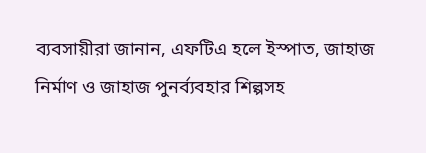ব্যবসায়ীরা জানান, এফটিএ হলে ইস্পাত, জাহাজ নির্মাণ ও জাহাজ পুনর্ব্যবহার শিল্পসহ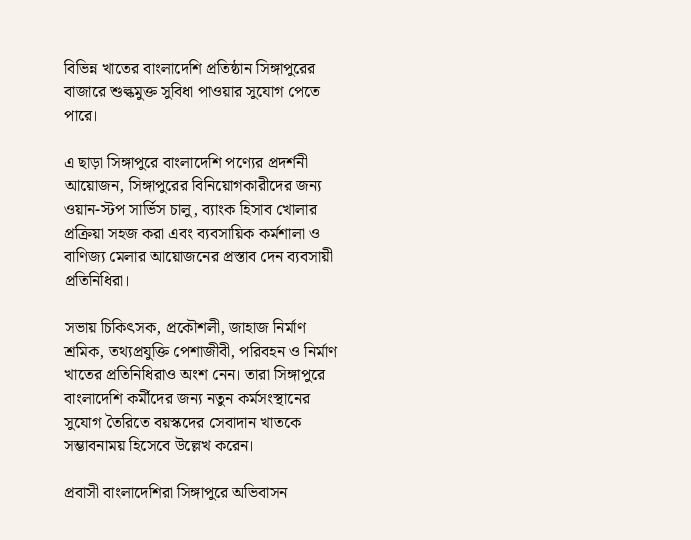বিভিন্ন খাতের বাংলাদেশি প্রতিষ্ঠান সিঙ্গাপুরের বাজারে শুল্কমুক্ত সুবিধা পাওয়ার সুযোগ পেতে পারে।

এ ছাড়া সিঙ্গাপুরে বাংলাদেশি পণ্যের প্রদর্শনী আয়োজন, সিঙ্গাপুরের বিনিয়োগকারীদের জন্য ওয়ান-স্টপ সার্ভিস চালু, ব্যাংক হিসাব খোলার প্রক্রিয়া সহজ করা এবং ব্যবসায়িক কর্মশালা ও বাণিজ্য মেলার আয়োজনের প্রস্তাব দেন ব্যবসায়ী প্রতিনিধিরা।

সভায় চিকিৎসক, প্রকৌশলী, জাহাজ নির্মাণ শ্রমিক, তথ্যপ্রযুক্তি পেশাজীবী, পরিবহন ও নির্মাণ খাতের প্রতিনিধিরাও অংশ নেন। তারা সিঙ্গাপুরে বাংলাদেশি কর্মীদের জন্য নতুন কর্মসংস্থানের সুযোগ তৈরিতে বয়স্কদের সেবাদান খাতকে সম্ভাবনাময় হিসেবে উল্লেখ করেন।

প্রবাসী বাংলাদেশিরা সিঙ্গাপুরে অভিবাসন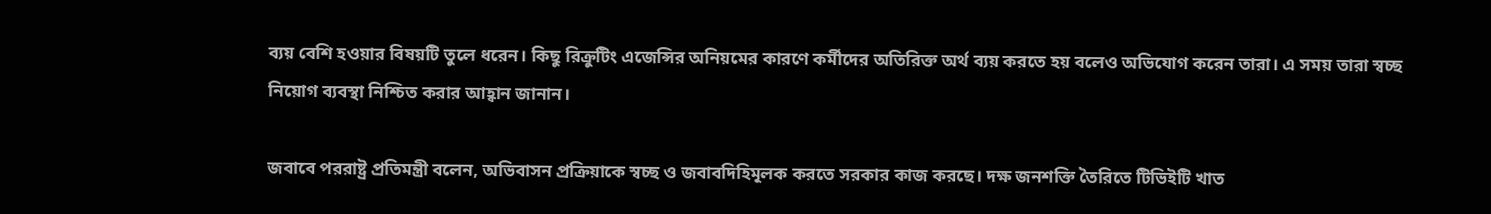ব্যয় বেশি হওয়ার বিষয়টি তুলে ধরেন। কিছু রিক্রুটিং এজেন্সির অনিয়মের কারণে কর্মীদের অতিরিক্ত অর্থ ব্যয় করতে হয় বলেও অভিযোগ করেন তারা। এ সময় তারা স্বচ্ছ নিয়োগ ব্যবস্থা নিশ্চিত করার আহ্বান জানান।

জবাবে পররাষ্ট্র প্রতিমন্ত্রী বলেন, অভিবাসন প্রক্রিয়াকে স্বচ্ছ ও জবাবদিহিমূলক করতে সরকার কাজ করছে। দক্ষ জনশক্তি তৈরিতে টিভিইটি খাত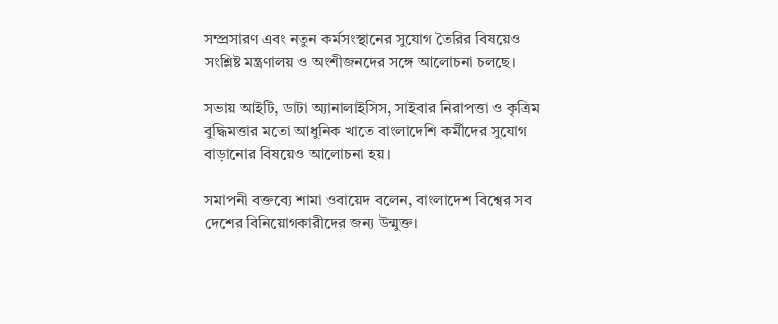সম্প্রসারণ এবং নতুন কর্মসংস্থানের সুযোগ তৈরির বিষয়েও সংশ্লিষ্ট মন্ত্রণালয় ও অংশীজনদের সঙ্গে আলোচনা চলছে।

সভায় আইটি, ডাটা অ্যানালাইসিস, সাইবার নিরাপত্তা ও কৃত্রিম বুদ্ধিমত্তার মতো আধুনিক খাতে বাংলাদেশি কর্মীদের সুযোগ বাড়ানোর বিষয়েও আলোচনা হয়।

সমাপনী বক্তব্যে শামা ওবায়েদ বলেন, বাংলাদেশ বিশ্বের সব দেশের বিনিয়োগকারীদের জন্য উন্মুক্ত।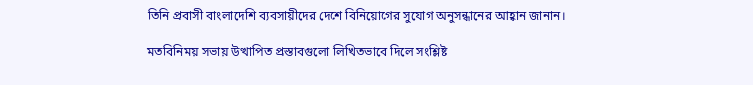তিনি প্রবাসী বাংলাদেশি ব্যবসায়ীদের দেশে বিনিয়োগের সুযোগ অনুসন্ধানের আহ্বান জানান।

মতবিনিময় সভায় উত্থাপিত প্রস্তাবগুলো লিখিতভাবে দিলে সংশ্লিষ্ট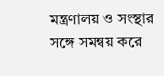মন্ত্রণালয় ও সংস্থার সঙ্গে সমন্বয় করে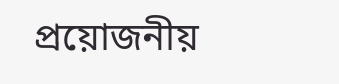প্রয়োজনীয়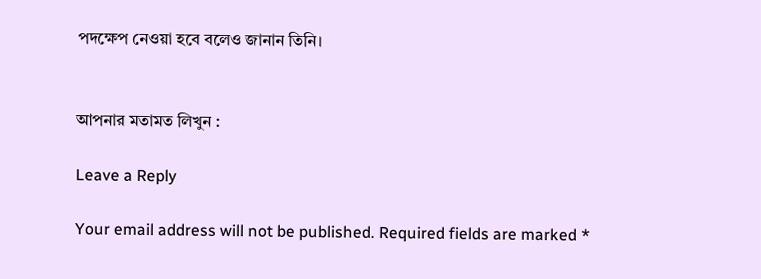পদক্ষেপ নেওয়া হবে বলেও জানান তিনি।


আপনার মতামত লিখুন :

Leave a Reply

Your email address will not be published. Required fields are marked *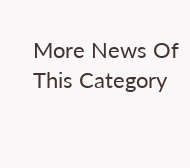More News Of This Category